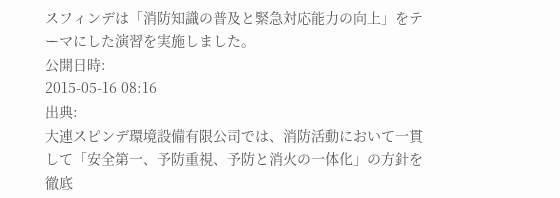スフィンデは「消防知識の普及と緊急対応能力の向上」をテーマにした演習を実施しました。
公開日時:
2015-05-16 08:16
出典:
大連スピンデ環境設備有限公司では、消防活動において一貫して「安全第一、予防重視、予防と消火の一体化」の方針を徹底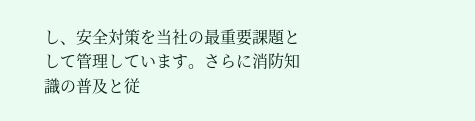し、安全対策を当社の最重要課題として管理しています。さらに消防知識の普及と従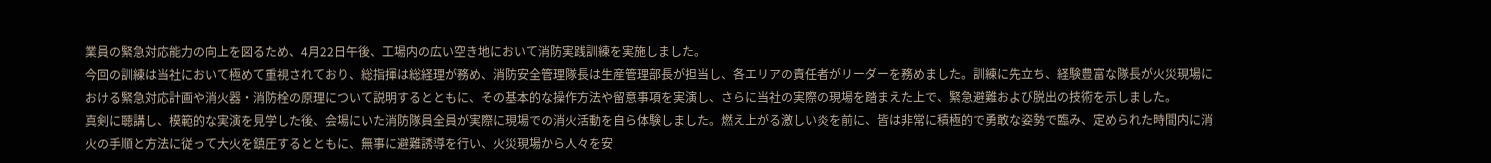業員の緊急対応能力の向上を図るため、4月22日午後、工場内の広い空き地において消防実践訓練を実施しました。
今回の訓練は当社において極めて重視されており、総指揮は総経理が務め、消防安全管理隊長は生産管理部長が担当し、各エリアの責任者がリーダーを務めました。訓練に先立ち、経験豊富な隊長が火災現場における緊急対応計画や消火器・消防栓の原理について説明するとともに、その基本的な操作方法や留意事項を実演し、さらに当社の実際の現場を踏まえた上で、緊急避難および脱出の技術を示しました。
真剣に聴講し、模範的な実演を見学した後、会場にいた消防隊員全員が実際に現場での消火活動を自ら体験しました。燃え上がる激しい炎を前に、皆は非常に積極的で勇敢な姿勢で臨み、定められた時間内に消火の手順と方法に従って大火を鎮圧するとともに、無事に避難誘導を行い、火災現場から人々を安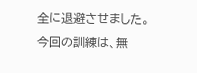全に退避させました。今回の訓練は、無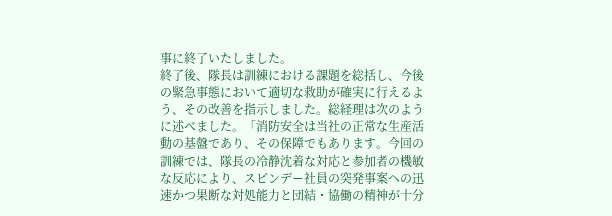事に終了いたしました。
終了後、隊長は訓練における課題を総括し、今後の緊急事態において適切な救助が確実に行えるよう、その改善を指示しました。総経理は次のように述べました。「消防安全は当社の正常な生産活動の基盤であり、その保障でもあります。今回の訓練では、隊長の冷静沈着な対応と参加者の機敏な反応により、スピンデー社員の突発事案への迅速かつ果断な対処能力と団結・協働の精神が十分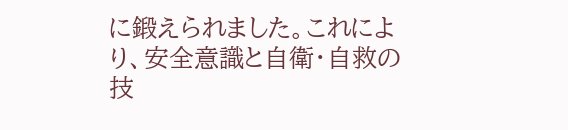に鍛えられました。これにより、安全意識と自衛・自救の技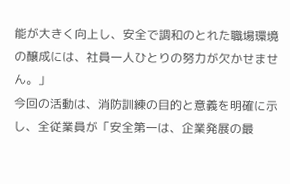能が大きく向上し、安全で調和のとれた職場環境の醸成には、社員一人ひとりの努力が欠かせません。」
今回の活動は、消防訓練の目的と意義を明確に示し、全従業員が「安全第一は、企業発展の最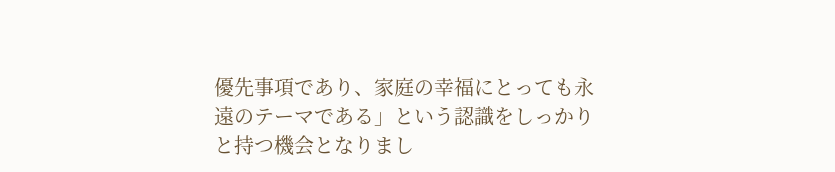優先事項であり、家庭の幸福にとっても永遠のテーマである」という認識をしっかりと持つ機会となりまし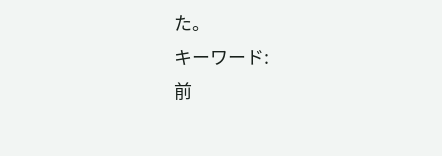た。
キーワード:
前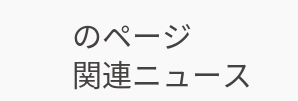のページ
関連ニュース